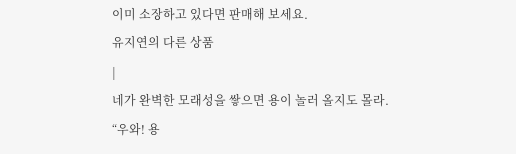이미 소장하고 있다면 판매해 보세요.
유지연의 다른 상품
|
네가 완벽한 모래성을 쌓으면 용이 놀러 올지도 몰라.
“우와! 용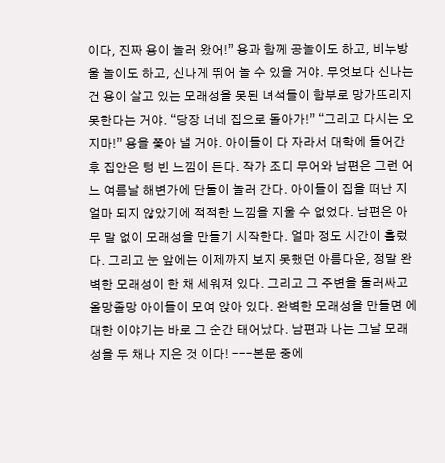이다, 진짜 용이 놀러 왔어!” 용과 함께 공놀이도 하고, 비누방울 놀이도 하고, 신나게 뛰어 놀 수 있을 거야. 무엇보다 신나는 건 용이 살고 있는 모래성을 못된 녀석들이 함부로 망가뜨리지 못한다는 거야. “당장 너네 집으로 돌아가!” “그리고 다시는 오지마!” 용을 쫓아 낼 거야. 아이들이 다 자라서 대학에 들어간 후 집안은 텅 빈 느낌이 든다. 작가 조디 무어와 남편은 그런 어느 여름날 해변가에 단둘이 놀러 간다. 아이들이 집을 떠난 지 얼마 되지 않았기에 적적한 느낌을 지울 수 없었다. 남편은 아무 말 없이 모래성을 만들기 시작한다. 얼마 정도 시간이 흘렀다. 그리고 눈 앞에는 이제까지 보지 못했던 아름다운, 정말 완벽한 모래성이 한 채 세워져 있다. 그리고 그 주변을 둘러싸고 올망졸망 아이들이 모여 앉아 있다. 완벽한 모래성을 만들면 에 대한 이야기는 바로 그 순간 태어났다. 남편과 나는 그날 모래성을 두 채나 지은 것 이다! ---본문 중에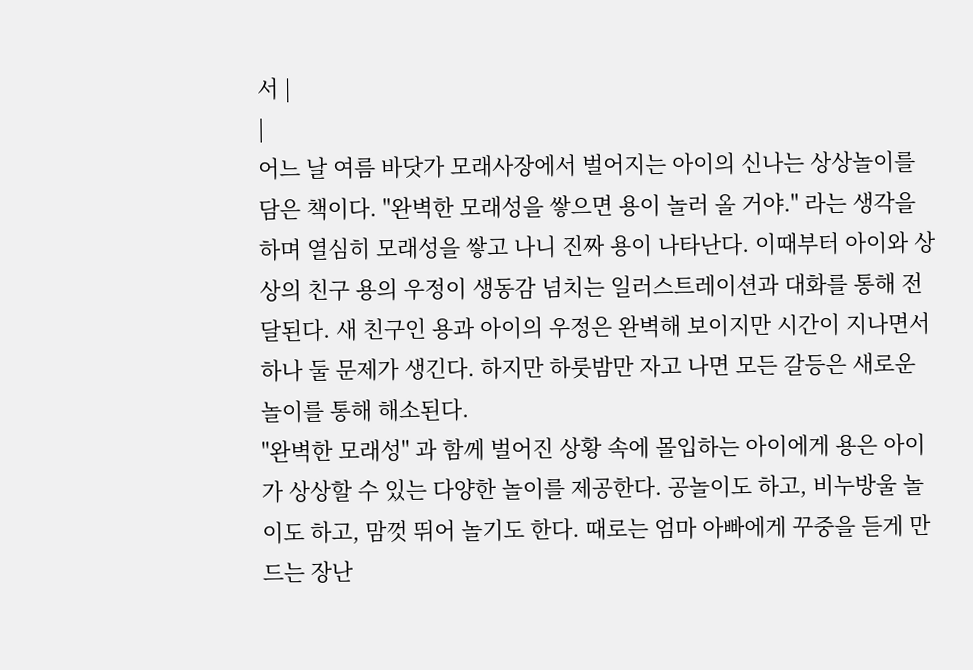서 |
|
어느 날 여름 바닷가 모래사장에서 벌어지는 아이의 신나는 상상놀이를 담은 책이다. "완벽한 모래성을 쌓으면 용이 놀러 올 거야." 라는 생각을 하며 열심히 모래성을 쌓고 나니 진짜 용이 나타난다. 이때부터 아이와 상상의 친구 용의 우정이 생동감 넘치는 일러스트레이션과 대화를 통해 전달된다. 새 친구인 용과 아이의 우정은 완벽해 보이지만 시간이 지나면서 하나 둘 문제가 생긴다. 하지만 하룻밤만 자고 나면 모든 갈등은 새로운 놀이를 통해 해소된다.
"완벽한 모래성" 과 함께 벌어진 상황 속에 몰입하는 아이에게 용은 아이가 상상할 수 있는 다양한 놀이를 제공한다. 공놀이도 하고, 비누방울 놀이도 하고, 맘껏 뛰어 놀기도 한다. 때로는 엄마 아빠에게 꾸중을 듣게 만드는 장난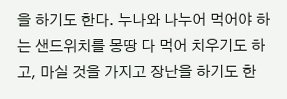을 하기도 한다. 누나와 나누어 먹어야 하는 샌드위치를 몽땅 다 먹어 치우기도 하고, 마실 것을 가지고 장난을 하기도 한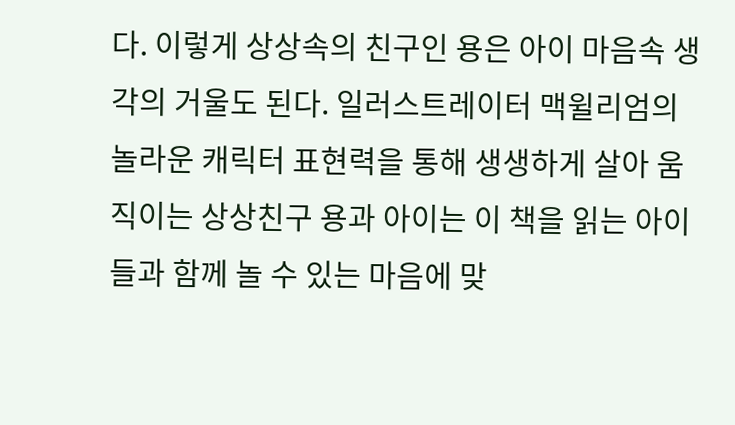다. 이렇게 상상속의 친구인 용은 아이 마음속 생각의 거울도 된다. 일러스트레이터 맥윌리엄의 놀라운 캐릭터 표현력을 통해 생생하게 살아 움직이는 상상친구 용과 아이는 이 책을 읽는 아이들과 함께 놀 수 있는 마음에 맞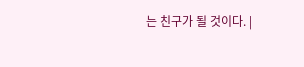는 친구가 될 것이다. |